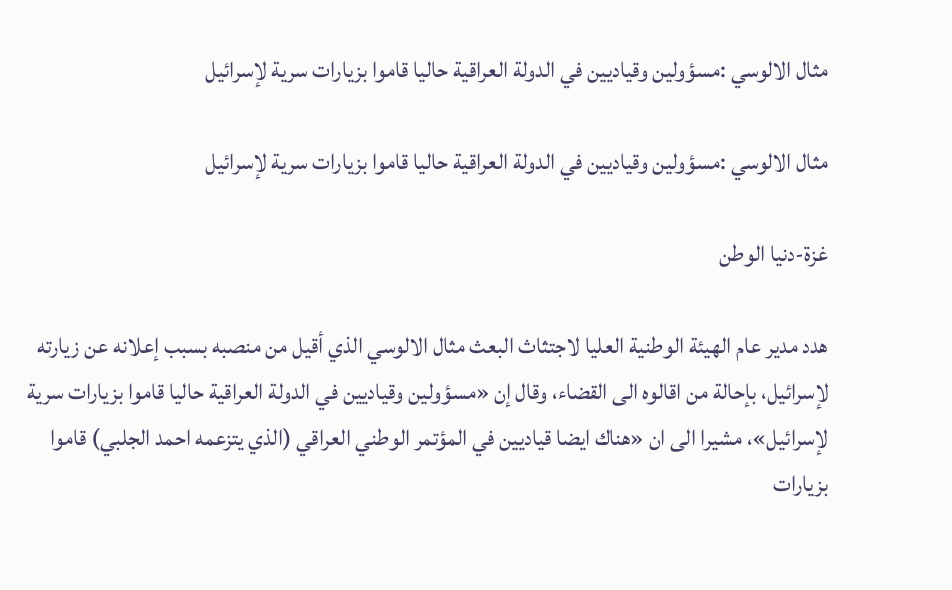مثال الالوسي :مسؤولين وقياديين في الدولة العراقية حاليا قاموا بزيارات سرية لإسرائيل

مثال الالوسي :مسؤولين وقياديين في الدولة العراقية حاليا قاموا بزيارات سرية لإسرائيل

غزة-دنيا الوطن

هدد مدير عام الهيئة الوطنية العليا لاجتثاث البعث مثال الالوسي الذي أقيل من منصبه بسبب إعلانه عن زيارته لإسرائيل، بإحالة من اقالوه الى القضاء، وقال إن «مسؤولين وقياديين في الدولة العراقية حاليا قاموا بزيارات سرية لإسرائيل»، مشيرا الى ان «هناك ايضا قياديين في المؤتمر الوطني العراقي (الذي يتزعمه احمد الجلبي) قاموا بزيارات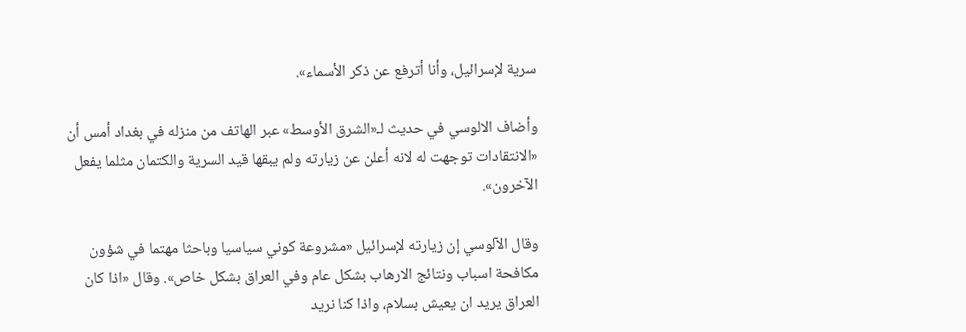سرية لإسرائيل، وأنا أترفع عن ذكر الأسماء».

وأضاف الالوسي في حديث لـ«الشرق الأوسط» عبر الهاتف من منزله في بغداد أمس أن «الانتقادات توجهت له لانه أعلن عن زيارته ولم يبقها قيد السرية والكتمان مثلما يفعل الآخرون».

وقال الآلوسي إن زيارته لإسرائيل «مشروعة كوني سياسيا وباحثا مهتما في شؤون مكافحة اسباب ونتائج الارهاب بشكل عام وفي العراق بشكل خاص». وقال «اذا كان العراق يريد ان يعيش بسلام، واذا كنا نريد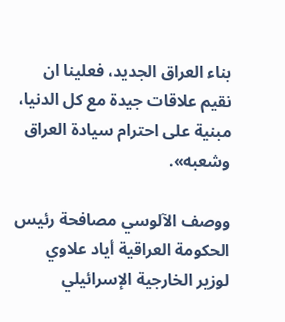بناء العراق الجديد، فعلينا ان نقيم علاقات جيدة مع كل الدنيا، مبنية على احترام سيادة العراق وشعبه».

ووصف الآلوسي مصافحة رئيس الحكومة العراقية أياد علاوي لوزير الخارجية الإسرائيلي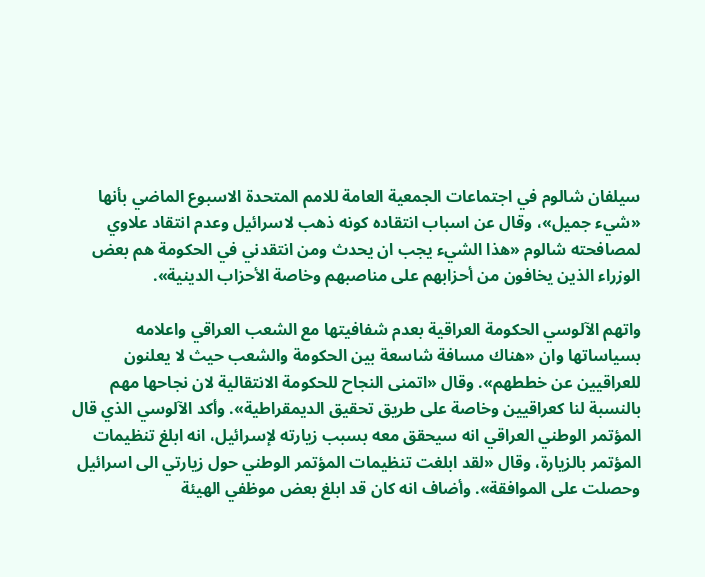سيلفان شالوم في اجتماعات الجمعية العامة للامم المتحدة الاسبوع الماضي بأنها «شيء جميل»، وقال عن اسباب انتقاده كونه ذهب لاسرائيل وعدم انتقاد علاوي لمصافحته شالوم «هذا الشيء يجب ان يحدث ومن انتقدني في الحكومة هم بعض الوزراء الذين يخافون من أحزابهم على مناصبهم وخاصة الأحزاب الدينية».

واتهم الآلوسي الحكومة العراقية بعدم شفافيتها مع الشعب العراقي واعلامه بسياساتها وان «هناك مسافة شاسعة بين الحكومة والشعب حيث لا يعلنون للعراقيين عن خططهم». وقال «اتمنى النجاح للحكومة الانتقالية لان نجاحها مهم بالنسبة لنا كعراقيين وخاصة على طريق تحقيق الديمقراطية». وأكد الآلوسي الذي قال المؤتمر الوطني العراقي انه سيحقق معه بسبب زيارته لإسرائيل، انه ابلغ تنظيمات المؤتمر بالزيارة، وقال «لقد ابلغت تنظيمات المؤتمر الوطني حول زيارتي الى اسرائيل وحصلت على الموافقة». وأضاف انه كان قد ابلغ بعض موظفي الهيئة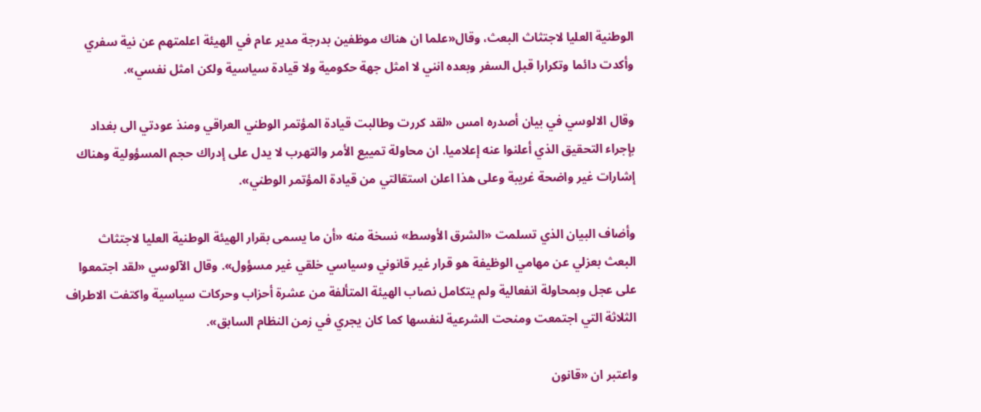الوطنية العليا لاجتثاث البعث، وقال«علما ان هناك موظفين بدرجة مدير عام في الهيئة اعلمتهم عن نية سفري وأكدت دائما وتكرارا قبل السفر وبعده انني لا امثل جهة حكومية ولا قيادة سياسية ولكن امثل نفسي».

وقال الالوسي في بيان أصدره امس «لقد كررت وطالبت قيادة المؤتمر الوطني العراقي ومنذ عودتي الى بغداد بإجراء التحقيق الذي أعلنوا عنه إعلاميا. ان محاولة تمييع الأمر والتهرب لا يدل على إدراك حجم المسؤولية وهناك إشارات غير واضحة غريبة وعلى هذا اعلن استقالتي من قيادة المؤتمر الوطني».

وأضاف البيان الذي تسلمت «الشرق الأوسط» نسخة منه «أن ما يسمى بقرار الهيئة الوطنية العليا لاجتثاث البعث بعزلي عن مهامي الوظيفة هو قرار غير قانوني وسياسي خلقي غير مسؤول». وقال الآلوسي «لقد اجتمعوا على عجل وبمحاولة انفعالية ولم يتكامل نصاب الهيئة المتألفة من عشرة أحزاب وحركات سياسية واكتفت الاطراف الثلاثة التي اجتمعت ومنحت الشرعية لنفسها كما كان يجري في زمن النظام السابق».

واعتبر ان «قانون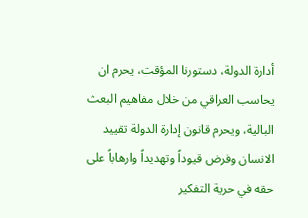أدارة الدولة، دستورنا المؤقت، يحرم ان يحاسب العراقي من خلال مفاهيم البعث البالية، ويحرم قانون إدارة الدولة تقييد الانسان وفرض قيوداً وتهديداً وارهاباً على حقه في حرية التفكير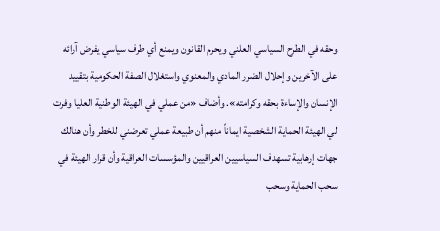وحقه في الطرح السياسي العلني ويحرم القانون ويمنع أي طرف سياسي يفرض آرائه على الآخرين وإحلال الضرر المادي والمعنوي واستغلال الصفة الحكومية بتقييد الإنسان والإساءة بحقه وكرامته». وأضاف «من عملي في الهيئة الوطنية العليا وفرت لي الهيئة الحماية الشخصية ايماناً منهم أن طبيعة عملي تعرضني للخطر وأن هنالك جهات إرهابية تسهدف السياسيين العراقيين والمؤسسات العراقية وأن قرار الهيئة في سحب الحماية وسحب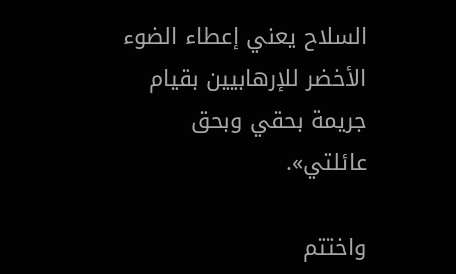السلاح يعني إعطاء الضوء الأخضر للإرهابيين بقيام جريمة بحقي وبحق عائلتي».

واختتم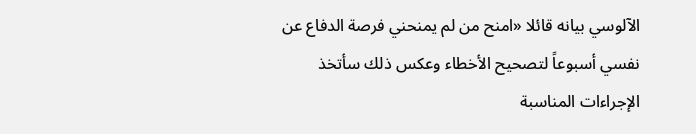الآلوسي بيانه قائلا «امنح من لم يمنحني فرصة الدفاع عن نفسي أسبوعاً لتصحيح الأخطاء وعكس ذلك سأتخذ الإجراءات المناسبة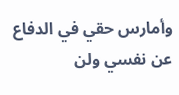وأمارس حقي في الدفاع عن نفسي ولن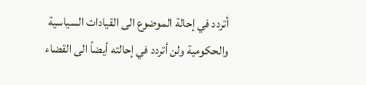أتردد في إحالة الموضوع الى القيادات السياسية والحكومية ولن أتردد في إحالته أيضاً الى القضاء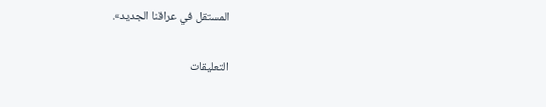المستقل في عراقنا الجديد».

التعليقات